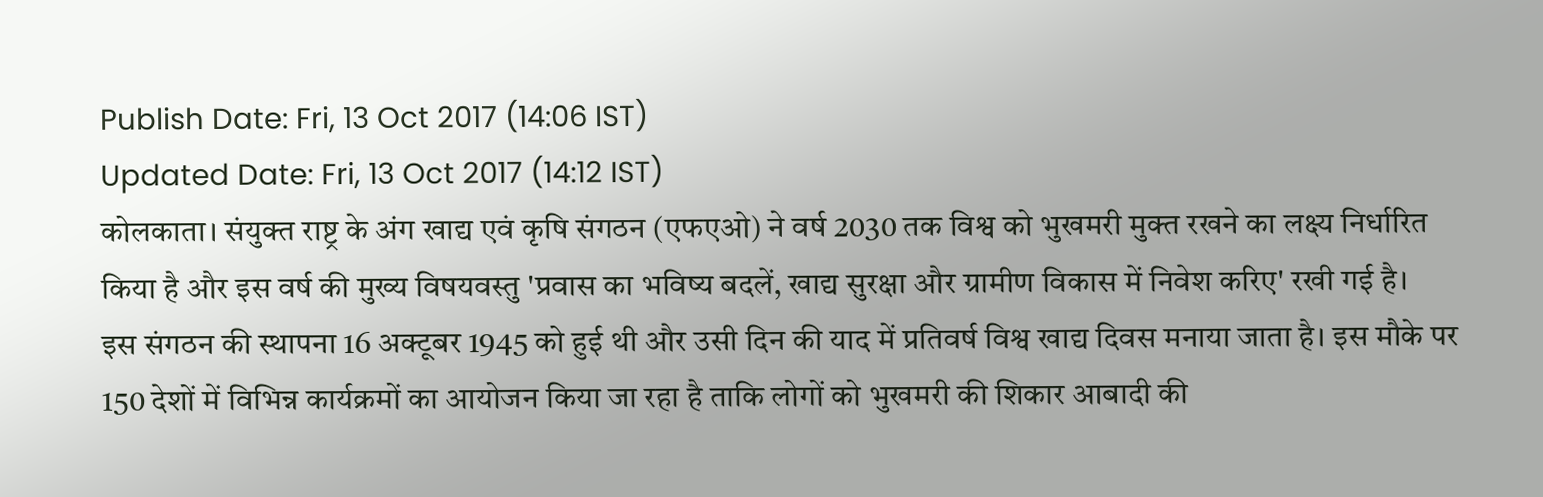Publish Date: Fri, 13 Oct 2017 (14:06 IST)
Updated Date: Fri, 13 Oct 2017 (14:12 IST)
कोलकाता। संयुक्त राष्ट्र के अंग खाद्य एवं कृषि संगठन (एफएओ) ने वर्ष 2030 तक विश्व को भुखमरी मुक्त रखने का लक्ष्य निर्धारित किया है और इस वर्ष की मुख्य विषयवस्तु 'प्रवास का भविष्य बदलें, खाद्य सुरक्षा और ग्रामीण विकास में निवेश करिए' रखी गई है।
इस संगठन की स्थापना 16 अक्टूबर 1945 को हुई थी और उसी दिन की याद में प्रतिवर्ष विश्व खाद्य दिवस मनाया जाता है। इस मौके पर 150 देशों में विभिन्न कार्यक्रमों का आयोजन किया जा रहा है ताकि लोगों को भुखमरी की शिकार आबादी की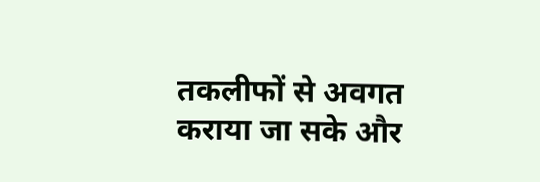तकलीफों से अवगत कराया जा सके और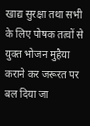खाद्य सुरक्षा तथा सभी के लिए पोषक तत्वों से युक्त भोजन मुहैया कराने कर जरूरत पर बल दिया जा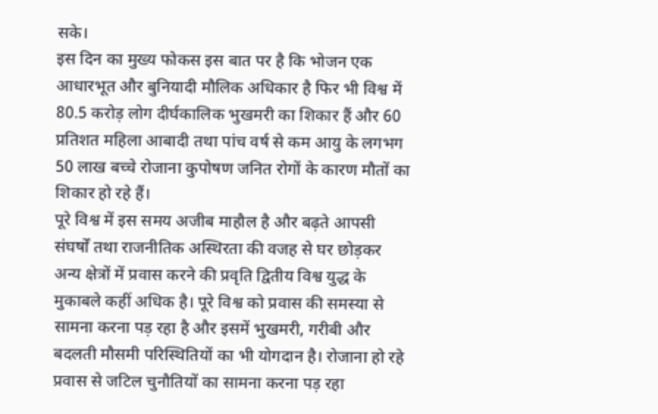सके।
इस दिन का मुख्य फोकस इस बात पर है कि भोजन एक आधारभूत और बुनियादी मौलिक अधिकार है फिर भी विश्व में 80.5 करोड़ लोग दीर्घकालिक भुखमरी का शिकार हैं और 60 प्रतिशत महिला आबादी तथा पांच वर्ष से कम आयु के लगभग 50 लाख बच्चे रोजाना कुपोषण जनित रोगों के कारण मौतों का शिकार हो रहे हैं।
पूरे विश्व में इस समय अजीब माहौल है और बढ़ते आपसी संघर्षों तथा राजनीतिक अस्थिरता की वजह से घर छोड़कर अन्य क्षेत्रों में प्रवास करने की प्रवृति द्वितीय विश्व युद्ध के मुकाबले कहीं अधिक है। पूरे विश्व को प्रवास की समस्या से सामना करना पड़ रहा है और इसमें भुखमरी, गरीबी और बदलती मौसमी परिस्थितियों का भी योगदान है। रोजाना हो रहे प्रवास से जटिल चुनौतियों का सामना करना पड़ रहा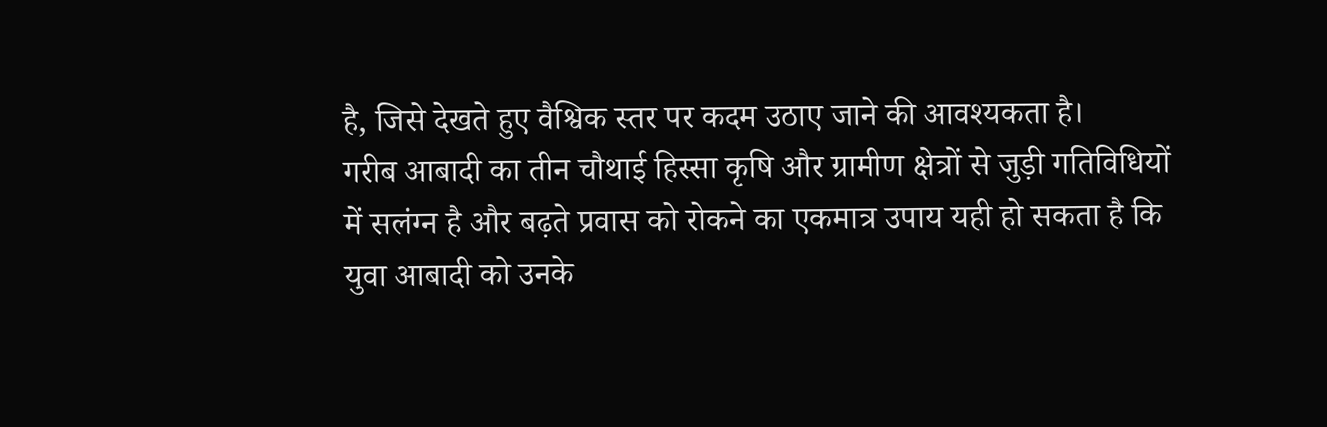है, जिसे देखते हुए वैश्विक स्तर पर कदम उठाए जाने की आवश्यकता है।
गरीब आबादी का तीन चौथाई हिस्सा कृषि और ग्रामीण क्षेत्रों से जुड़ी गतिविधियों में सलंग्न है और बढ़ते प्रवास को रोकने का एकमात्र उपाय यही हो सकता है कि युवा आबादी को उनके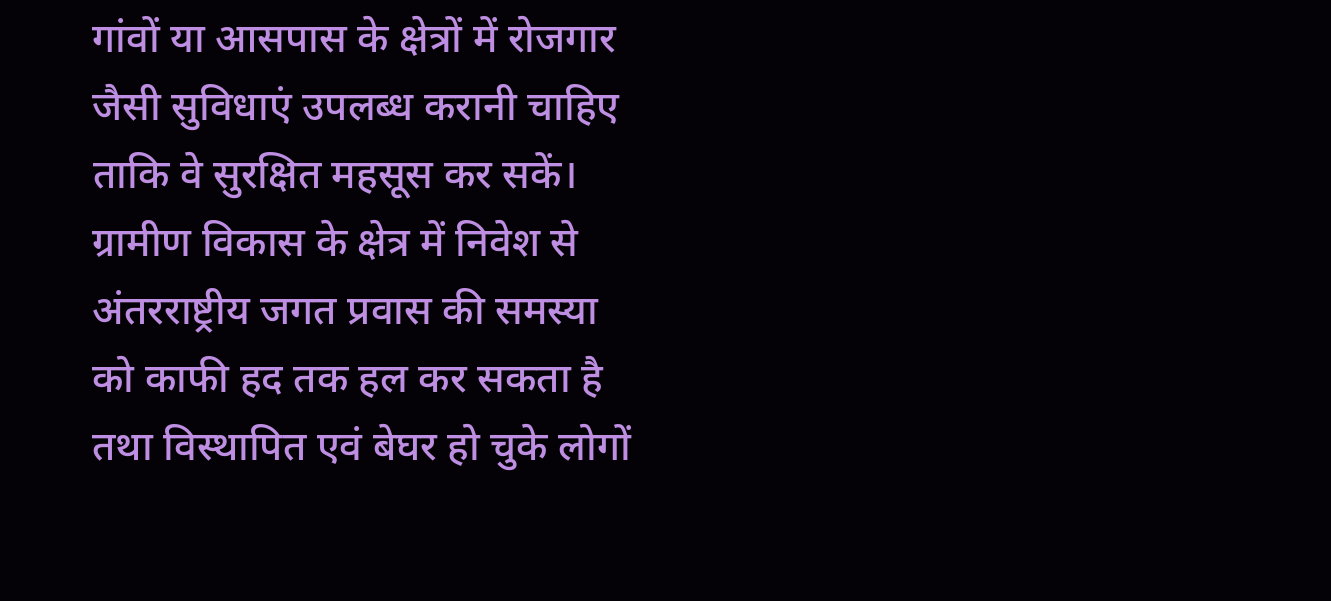गांवों या आसपास के क्षेत्रों में रोजगार जैसी सुविधाएं उपलब्ध करानी चाहिए ताकि वे सुरक्षित महसूस कर सकें। ग्रामीण विकास के क्षेत्र में निवेश से अंतरराष्ट्रीय जगत प्रवास की समस्या को काफी हद तक हल कर सकता है तथा विस्थापित एवं बेघर हो चुके लोगों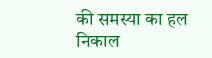की समस्या का हल निकाल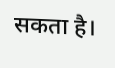सकता है।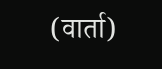(वार्ता)